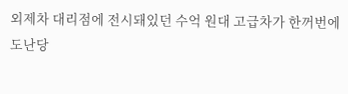외제차 대리점에 전시돼있던 수억 원대 고급차가 한꺼번에 도난당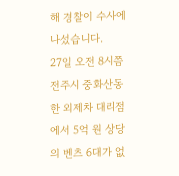해 경찰이 수사에 나섰습니다.
27일 오전 8시쯤 전주시 중화산동 한 외제차 대리점에서 5억 원 상당의 벤츠 6대가 없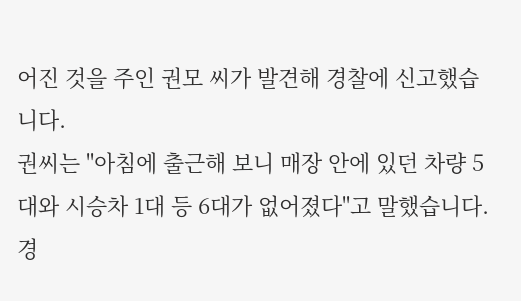어진 것을 주인 권모 씨가 발견해 경찰에 신고했습니다.
권씨는 "아침에 출근해 보니 매장 안에 있던 차량 5대와 시승차 1대 등 6대가 없어졌다"고 말했습니다.
경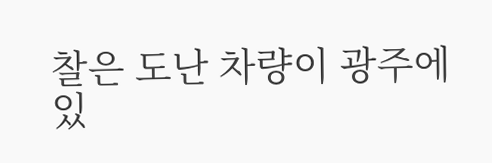찰은 도난 차량이 광주에 있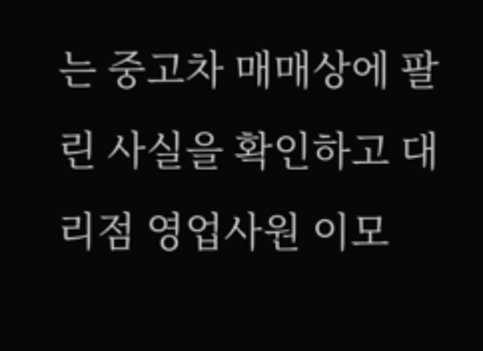는 중고차 매매상에 팔린 사실을 확인하고 대리점 영업사원 이모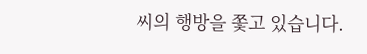씨의 행방을 쫓고 있습니다.